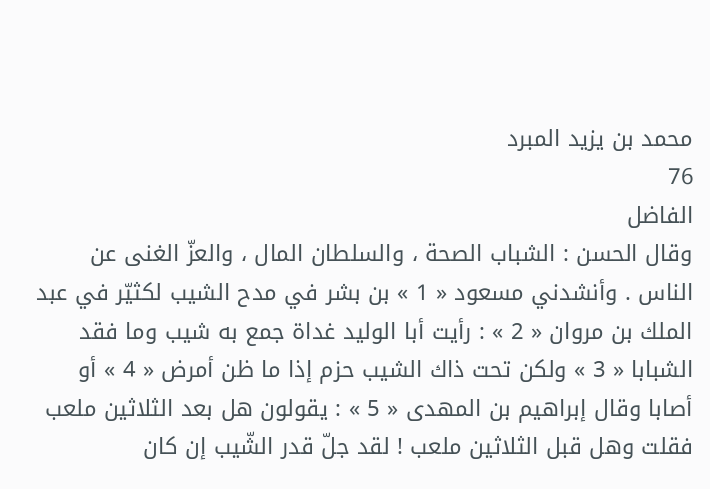محمد بن يزيد المبرد
76
الفاضل
وقال الحسن : الشباب الصحة ، والسلطان المال ، والعزّ الغنى عن الناس . وأنشدني مسعود « 1 » بن بشر في مدح الشيب لكثيّر في عبد الملك بن مروان « 2 » : رأيت أبا الوليد غداة جمع به شيب وما فقد الشبابا « 3 » ولكن تحت ذاك الشيب حزم إذا ما ظن أمرض « 4 » أو أصابا وقال إبراهيم بن المهدى « 5 » : يقولون هل بعد الثلاثين ملعب فقلت وهل قبل الثلاثين ملعب ! لقد جلّ قدر الشّيب إن كان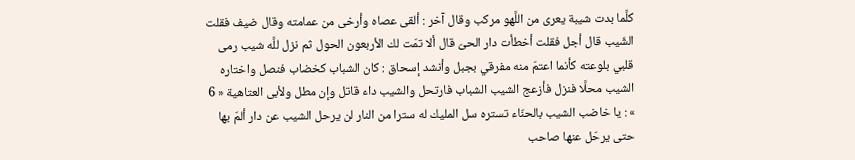كلَّما بدت شيبة يعرى من اللَّهو مركب وقال آخر : ألقى عصاه وأرخى من عمامته وقال ضيف فقلت الشّيب قال أجل فقلت أخطأت دار الحىّ قال ألا تمّت لك الأربعون الحول ثم نزل للَّه شيب رمى قلبي بلوعته كأنما اعتمّ منه مفرقي بجبل وأنشد إسحاق : كان الشباب كخضاب فنصل واختاره الشيب محلَّا فنزل فأزعج الشيب الشباب فارتحل والشيب داء قاتل وإن مطل ولأبى العتاهية « 6 » : يا خاضب الشيب بالحنّاء تستره سل المليك له سترا من النار لن يرحل الشيب عن دار ألمّ بها حتى يرحّل عنها صاحب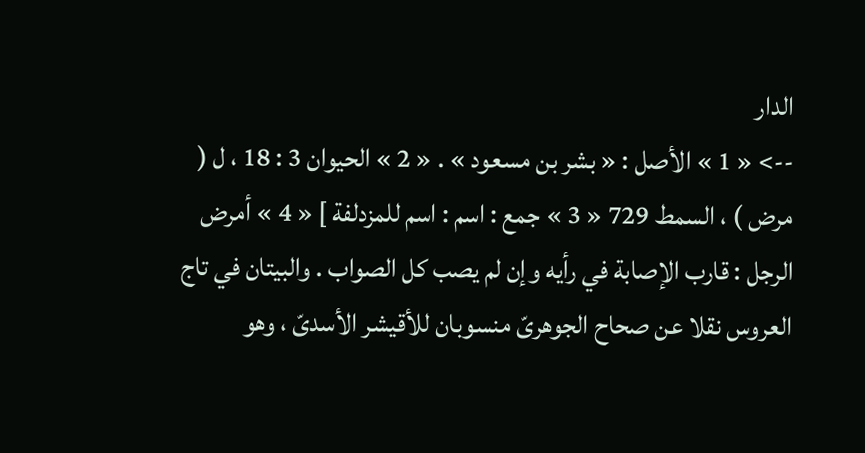الدار
--> « 1 » الأصل : « بشر بن مسعود » . « 2 » الحيوان 3 : 18 ، ل ( مرض ) ، السمط 729 « 3 » جمع : اسم : اسم للمزدلفة ] « 4 » أمرض الرجل : قارب الإصابة في رأيه وإن لم يصب كل الصواب . والبيتان في تاج العروس نقلا عن صحاح الجوهرىّ منسوبان للأقيشر الأسدىّ ، وهو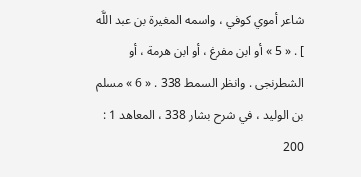شاعر أموي كوفي ، واسمه المغيرة بن عبد اللَّه ] . « 5 » أو ابن مفرغ ، أو ابن هرمة ، أو الشطرنجى . وانظر السمط 338 . « 6 » مسلم بن الوليد ، في شرح بشار 338 ، المعاهد 1 : 200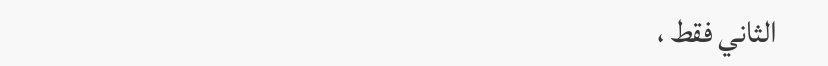الثاني فقط ،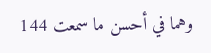وهما في أحسن ما سمعت 144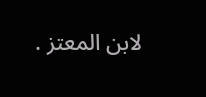لابن المعتز .